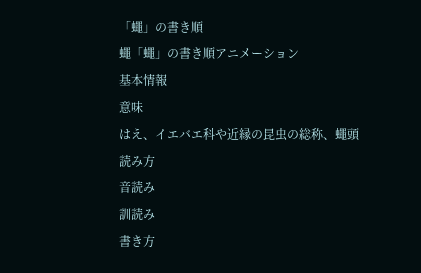「蠅」の書き順
蠅「蠅」の書き順アニメーション
基本情報
意味
はえ、イエバエ科や近縁の昆虫の総称、蠅頭
読み方
音読み
訓読み
書き方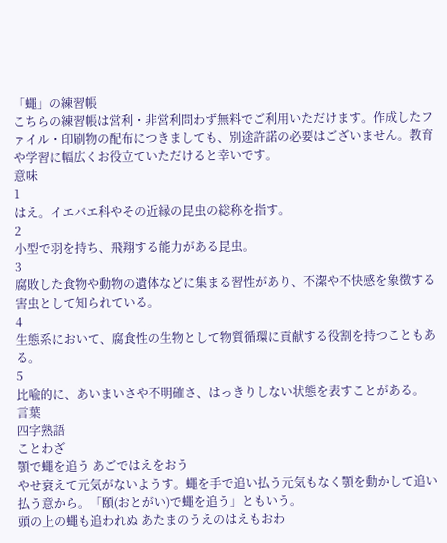「蠅」の練習帳
こちらの練習帳は営利・非営利問わず無料でご利用いただけます。作成したファイル・印刷物の配布につきましても、別途許諾の必要はございません。教育や学習に幅広くお役立ていただけると幸いです。
意味
1
はえ。イエバエ科やその近縁の昆虫の総称を指す。
2
小型で羽を持ち、飛翔する能力がある昆虫。
3
腐敗した食物や動物の遺体などに集まる習性があり、不潔や不快感を象徴する害虫として知られている。
4
生態系において、腐食性の生物として物質循環に貢献する役割を持つこともある。
5
比喩的に、あいまいさや不明確さ、はっきりしない状態を表すことがある。
言葉
四字熟語
ことわざ
顎で蠅を追う あごではえをおう
やせ衰えて元気がないようす。蠅を手で追い払う元気もなく顎を動かして追い払う意から。「頤(おとがい)で蠅を追う」ともいう。
頭の上の蠅も追われぬ あたまのうえのはえもおわ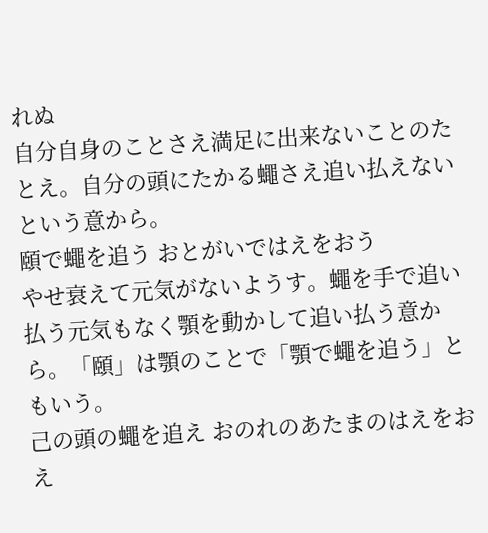れぬ
自分自身のことさえ満足に出来ないことのたとえ。自分の頭にたかる蠅さえ追い払えないという意から。
頤で蠅を追う おとがいではえをおう
やせ衰えて元気がないようす。蠅を手で追い払う元気もなく顎を動かして追い払う意から。「頤」は顎のことで「顎で蠅を追う」ともいう。
己の頭の蠅を追え おのれのあたまのはえをおえ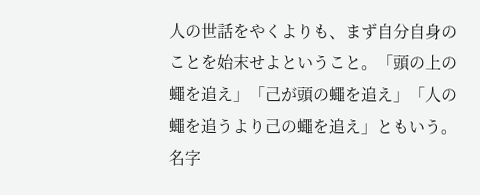人の世話をやくよりも、まず自分自身のことを始末せよということ。「頭の上の蠅を追え」「己が頭の蠅を追え」「人の蠅を追うより己の蠅を追え」ともいう。
名字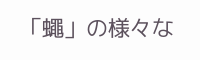「蠅」の様々な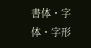書体・字体・字形